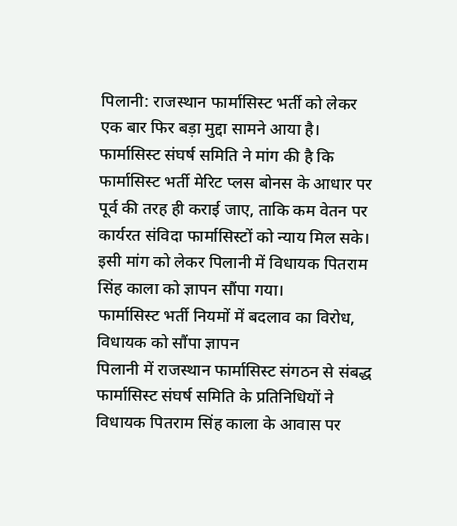पिलानी: राजस्थान फार्मासिस्ट भर्ती को लेकर एक बार फिर बड़ा मुद्दा सामने आया है। फार्मासिस्ट संघर्ष समिति ने मांग की है कि फार्मासिस्ट भर्ती मेरिट प्लस बोनस के आधार पर पूर्व की तरह ही कराई जाए, ताकि कम वेतन पर कार्यरत संविदा फार्मासिस्टों को न्याय मिल सके। इसी मांग को लेकर पिलानी में विधायक पितराम सिंह काला को ज्ञापन सौंपा गया।
फार्मासिस्ट भर्ती नियमों में बदलाव का विरोध, विधायक को सौंपा ज्ञापन
पिलानी में राजस्थान फार्मासिस्ट संगठन से संबद्ध फार्मासिस्ट संघर्ष समिति के प्रतिनिधियों ने विधायक पितराम सिंह काला के आवास पर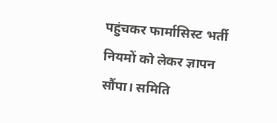पहुंचकर फार्मासिस्ट भर्ती नियमों को लेकर ज्ञापन सौंपा। समिति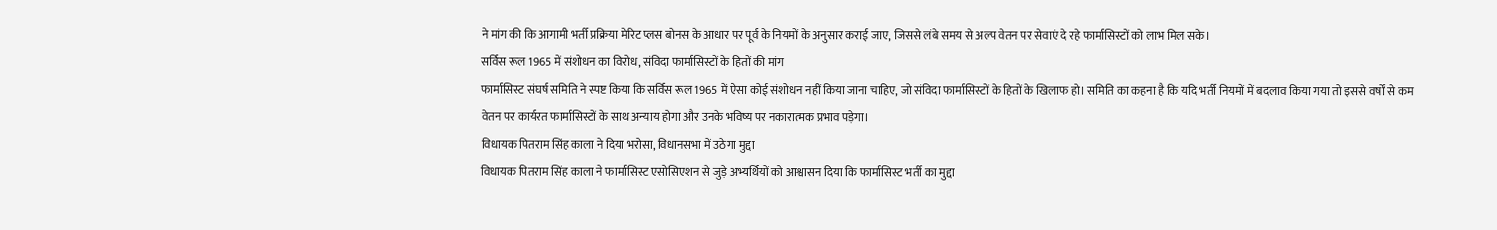ने मांग की कि आगामी भर्ती प्रक्रिया मेरिट प्लस बोनस के आधार पर पूर्व के नियमों के अनुसार कराई जाए, जिससे लंबे समय से अल्प वेतन पर सेवाएं दे रहे फार्मासिस्टों को लाभ मिल सके।
सर्विस रूल 1965 में संशोधन का विरोध, संविदा फार्मासिस्टों के हितों की मांग
फार्मासिस्ट संघर्ष समिति ने स्पष्ट किया कि सर्विस रूल 1965 में ऐसा कोई संशोधन नहीं किया जाना चाहिए, जो संविदा फार्मासिस्टों के हितों के खिलाफ हो। समिति का कहना है कि यदि भर्ती नियमों में बदलाव किया गया तो इससे वर्षों से कम वेतन पर कार्यरत फार्मासिस्टों के साथ अन्याय होगा और उनके भविष्य पर नकारात्मक प्रभाव पड़ेगा।
विधायक पितराम सिंह काला ने दिया भरोसा, विधानसभा में उठेगा मुद्दा
विधायक पितराम सिंह काला ने फार्मासिस्ट एसोसिएशन से जुड़े अभ्यर्थियों को आश्वासन दिया कि फार्मासिस्ट भर्ती का मुद्दा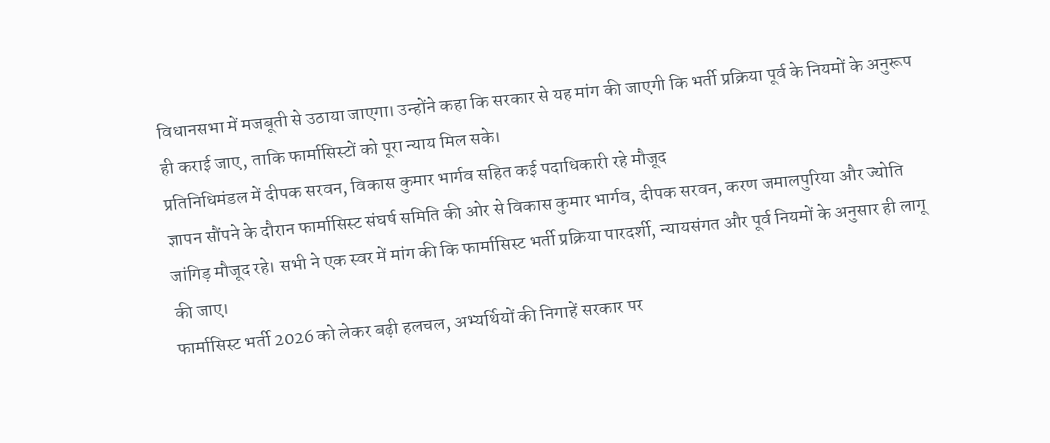विधानसभा में मजबूती से उठाया जाएगा। उन्होंने कहा कि सरकार से यह मांग की जाएगी कि भर्ती प्रक्रिया पूर्व के नियमों के अनुरूप ही कराई जाए, ताकि फार्मासिस्टों को पूरा न्याय मिल सके।
प्रतिनिधिमंडल में दीपक सरवन, विकास कुमार भार्गव सहित कई पदाधिकारी रहे मौजूद
ज्ञापन सौंपने के दौरान फार्मासिस्ट संघर्ष समिति की ओर से विकास कुमार भार्गव, दीपक सरवन, करण जमालपुरिया और ज्योति जांगिड़ मौजूद रहे। सभी ने एक स्वर में मांग की कि फार्मासिस्ट भर्ती प्रक्रिया पारदर्शी, न्यायसंगत और पूर्व नियमों के अनुसार ही लागू की जाए।
फार्मासिस्ट भर्ती 2026 को लेकर बढ़ी हलचल, अभ्यर्थियों की निगाहें सरकार पर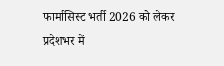फार्मासिस्ट भर्ती 2026 को लेकर प्रदेशभर में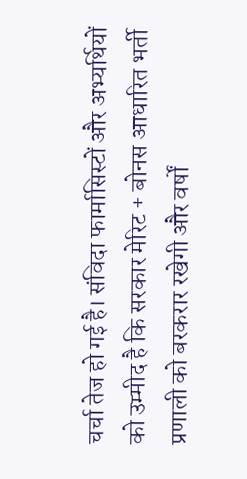चर्चा तेज हो गई है। संविदा फार्मासिस्टों और अभ्यर्थियों को उम्मीद है कि सरकार मेरिट + बोनस आधारित भर्ती प्रणाली को बरकरार रखेगी और वर्षों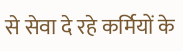से सेवा दे रहे कर्मियों के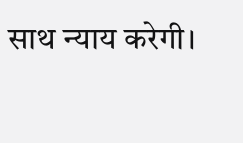साथ न्याय करेगी।